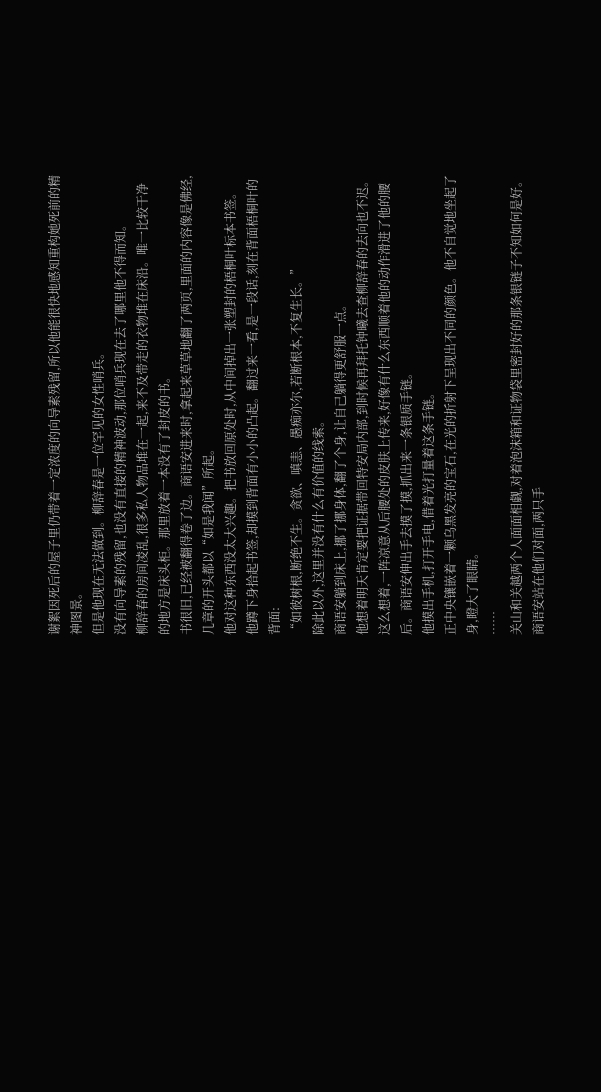谢絮因死后的屋子里仍带着一定浓度的向导素残留,所以他能很快地感知重构她死前的精神图景。
但是他现在无法做到。柳辞春是一位罕见的女性哨兵。
没有向导素的残留,也没有直接的精神波动,那位哨兵现在去了哪里他不得而知。
柳辞春的房间凌乱,很多私人物品堆在一起,来不及带走的衣物堆在床沿。唯一比较干净的地方是床头柜。那里放着一本没有了封皮的书。
书很旧,已经被翻得卷了边。商语安进来时,拿起来草草地翻了两页,里面的内容像是佛经,几章的开头都以“如是我闻”所起。
他对这种东西没太大兴趣。把书放回原处时,从中间掉出一张塑封的梧桐叶标本书签。
他蹲下身拾起书签,却摸到背面有小小的凸起。翻过来一看,是一段话,刻在背面梧桐叶的背面:
“如彼树根,断绝不生。贪欲、嗔恚、愚痴亦尔,若断根本,不复生长。”
除此以外,这里并没有什么有价值的线索。
商语安躺到床上,挪了挪身体,翻了个身,让自己躺得更舒服一点。
他想着明天肯定要把证据带回特安局内部,到时候再拜托钟曦去查柳辞春的去向也不迟。
这么想着,一阵凉意从后腰处的皮肤上传来,好像有什么东西顺着他的动作滑进了他的腰后。商语安伸出手去摸了摸,抓出来一条银质手链。
他摸出手机,打开手电,借着光打量着这条手链。
正中央镶嵌着一颗乌黑发亮的宝石,在光的折射下呈现出不同的颜色。他不自觉地坐起了身,瞪大了眼睛。
……
关山和关越两个人面面相觑,对着泡沫箱和证物袋里密封好的那条银链子不知如何是好。
商语安站在他们对面,两只手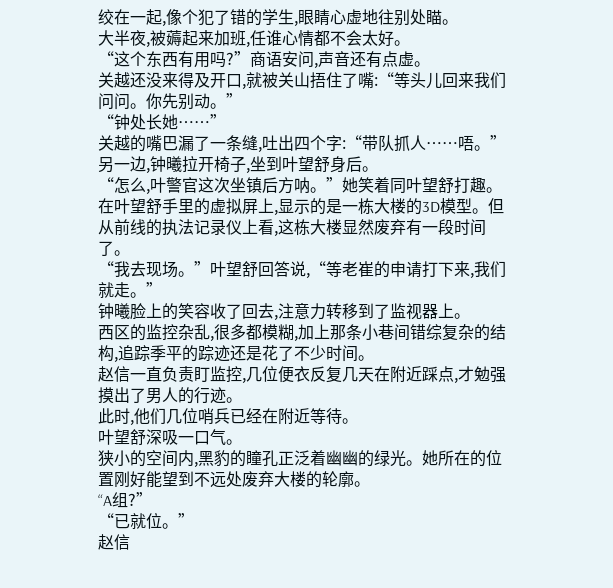绞在一起,像个犯了错的学生,眼睛心虚地往别处瞄。
大半夜,被薅起来加班,任谁心情都不会太好。
“这个东西有用吗?”商语安问,声音还有点虚。
关越还没来得及开口,就被关山捂住了嘴:“等头儿回来我们问问。你先别动。”
“钟处长她……”
关越的嘴巴漏了一条缝,吐出四个字:“带队抓人……唔。”
另一边,钟曦拉开椅子,坐到叶望舒身后。
“怎么,叶警官这次坐镇后方呐。”她笑着同叶望舒打趣。
在叶望舒手里的虚拟屏上,显示的是一栋大楼的3D模型。但从前线的执法记录仪上看,这栋大楼显然废弃有一段时间了。
“我去现场。”叶望舒回答说,“等老崔的申请打下来,我们就走。”
钟曦脸上的笑容收了回去,注意力转移到了监视器上。
西区的监控杂乱,很多都模糊,加上那条小巷间错综复杂的结构,追踪季平的踪迹还是花了不少时间。
赵信一直负责盯监控,几位便衣反复几天在附近踩点,才勉强摸出了男人的行迹。
此时,他们几位哨兵已经在附近等待。
叶望舒深吸一口气。
狭小的空间内,黑豹的瞳孔正泛着幽幽的绿光。她所在的位置刚好能望到不远处废弃大楼的轮廓。
“A组?”
“已就位。”
赵信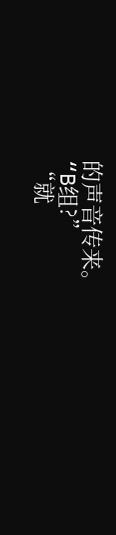的声音传来。
“B组?”
“就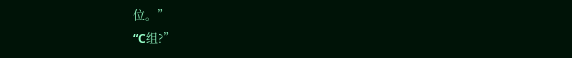位。”
“C组?”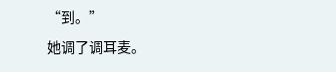“到。”
她调了调耳麦。